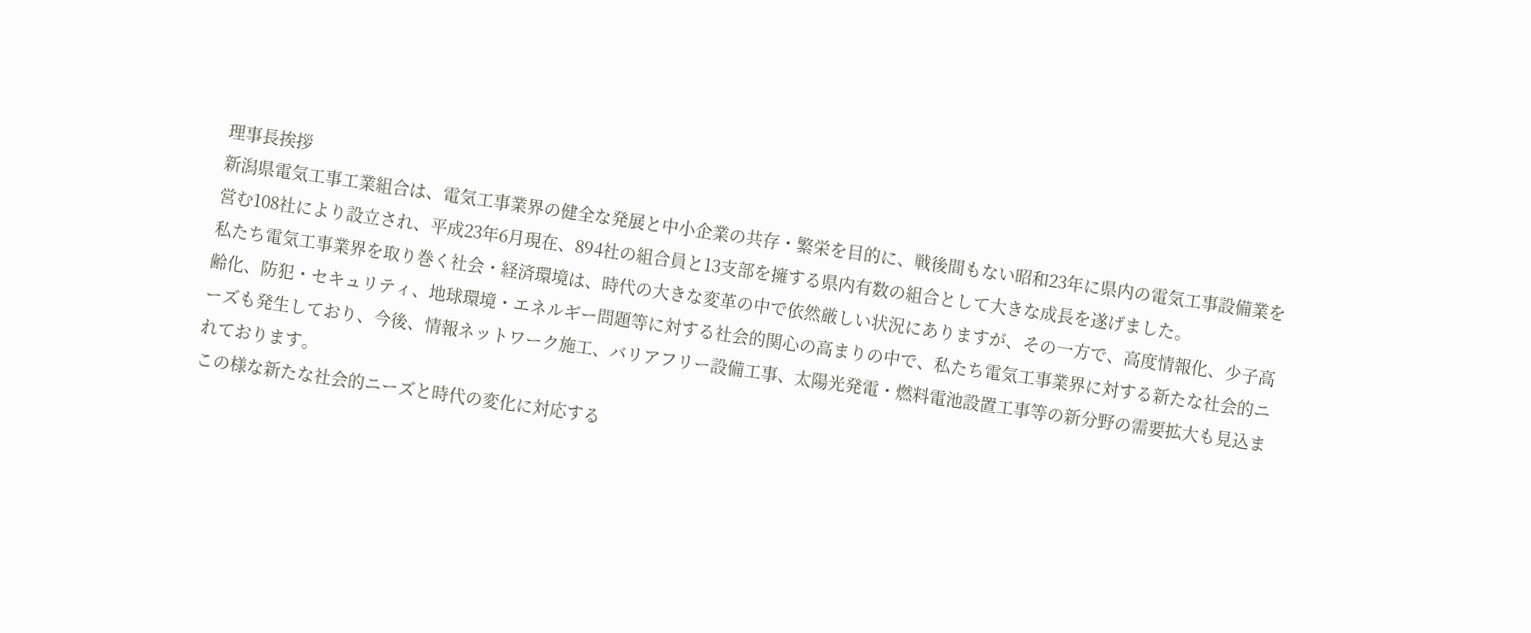理事長挨拶
新潟県電気工事工業組合は、電気工事業界の健全な発展と中小企業の共存・繁栄を目的に、戦後間もない昭和23年に県内の電気工事設備業を営む108社により設立され、平成23年6月現在、894社の組合員と13支部を擁する県内有数の組合として大きな成長を遂げました。
私たち電気工事業界を取り巻く社会・経済環境は、時代の大きな変革の中で依然厳しい状況にありますが、その一方で、高度情報化、少子高齢化、防犯・セキュリティ、地球環境・エネルギー問題等に対する社会的関心の高まりの中で、私たち電気工事業界に対する新たな社会的ニーズも発生しており、今後、情報ネットワーク施工、バリアフリー設備工事、太陽光発電・燃料電池設置工事等の新分野の需要拡大も見込まれております。
この様な新たな社会的ニーズと時代の変化に対応する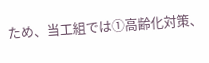ため、当工組では①高齢化対策、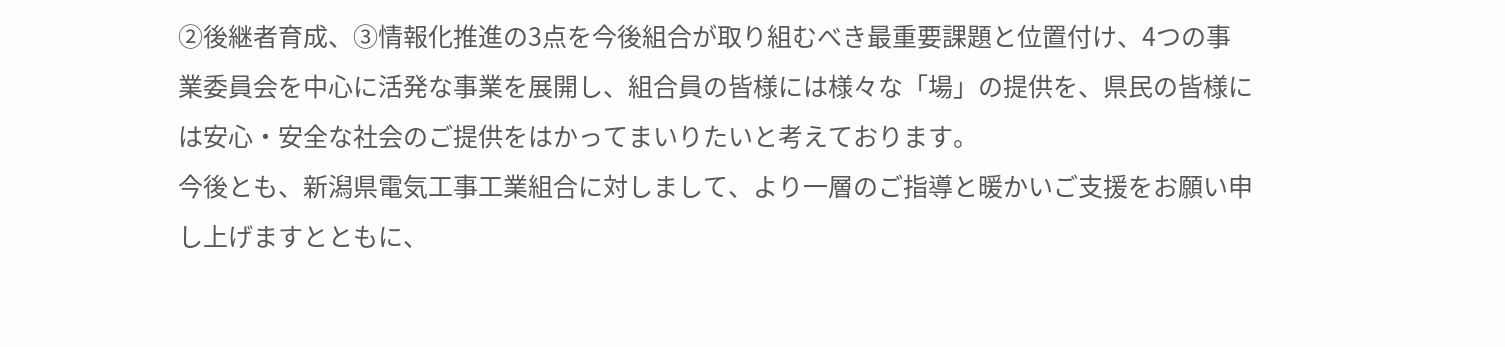②後継者育成、③情報化推進の3点を今後組合が取り組むべき最重要課題と位置付け、4つの事業委員会を中心に活発な事業を展開し、組合員の皆様には様々な「場」の提供を、県民の皆様には安心・安全な社会のご提供をはかってまいりたいと考えております。
今後とも、新潟県電気工事工業組合に対しまして、より一層のご指導と暖かいご支援をお願い申し上げますとともに、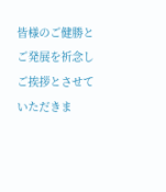皆様のご健勝とご発展を祈念しご挨拶とさせていただきま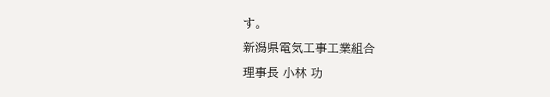す。
新潟県電気工事工業組合
理事長 小林 功